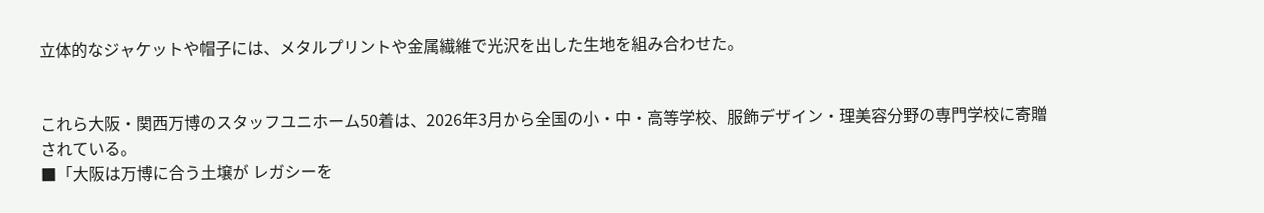立体的なジャケットや帽子には、メタルプリントや金属繊維で光沢を出した生地を組み合わせた。


これら大阪・関西万博のスタッフユニホーム50着は、2026年3月から全国の小・中・高等学校、服飾デザイン・理美容分野の専門学校に寄贈されている。
■「大阪は万博に合う土壌が レガシーを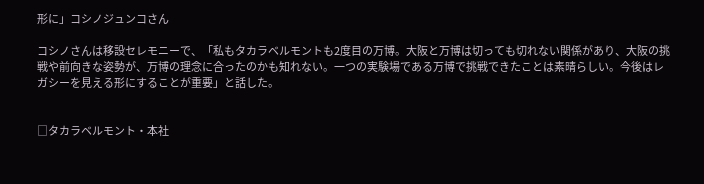形に」コシノジュンコさん

コシノさんは移設セレモニーで、「私もタカラベルモントも2度目の万博。大阪と万博は切っても切れない関係があり、大阪の挑戦や前向きな姿勢が、万博の理念に合ったのかも知れない。一つの実験場である万博で挑戦できたことは素晴らしい。今後はレガシーを見える形にすることが重要」と話した。


□タカラベルモント・本社